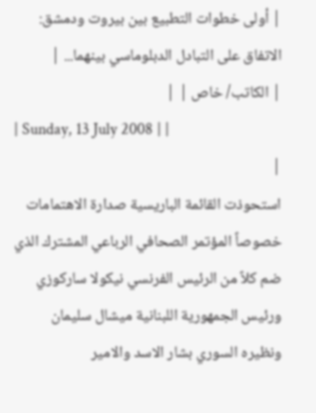| أولى خطوات التطبيع بين بيروت ودمشق: الاتفاق على التبادل الدبلوماسي بينهما... |
| الكاتب/ خاص | |
| Sunday, 13 July 2008 | |
|
استحوذت القائمة الباريسية صدارة الاهتمامات خصوصاً المؤتمر الصحافي الرباعي المشترك الذي ضم كلاً من الرئيس الفرنسي نيكولا ساركوزي ورئيس الجمهورية اللبنانية ميشال سليمان ونظيره السوري بشار الاسد والامير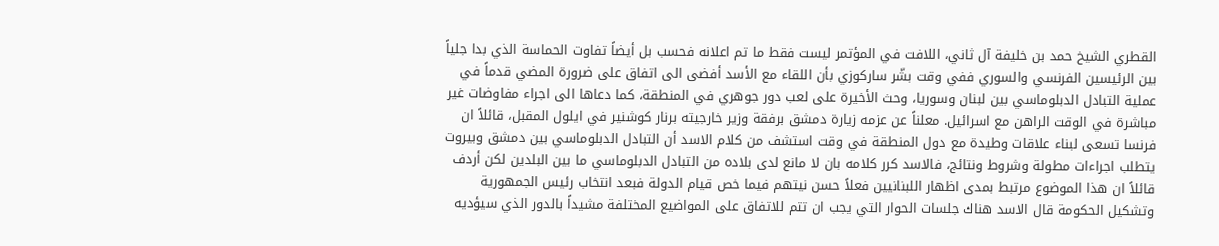القطري الشيخ حمد بن خليفة آل ثاني، اللافت في المؤتمر ليست فقط ما تم اعلانه فحسب بل أيضاً تفاوت الحماسة الذي بدا جلياً بين الرئيسين الفرنسي والسوري ففي وقت بشّر ساركوزي بأن اللقاء مع الأسد أفضى الى اتفاق على ضرورة المضي قدماً في عملية التبادل الدبلوماسي بين لبنان وسوريا، وحث الأخيرة على لعب دور جوهري في المنطقة، كما دعاها الى اجراء مفاوضات غير مباشرة في الوقت الراهن مع اسرائيل. معلناً عن عزمه زيارة دمشق برفقة وزير خارجيته برنار كوشنير في ايلول المقبل، قائلاً ان فرنسا تسعى لبناء علاقات وطيدة مع دول المنطقة في وقت استشف من كلام الاسد أن التبادل الدبلوماسي بين دمشق وبيروت يتطلب اجراءات مطولة وشروط ونتائج، فالاسد كرر كلامه بان لا مانع لدى بلاده من التبادل الدبلوماسي ما بين البلدين لكن أردف قائلاً ان هذا الموضوع مرتبط بمدى اظهار اللبنانيين فعلاً حسن نيتهم فيما خص قيام الدولة فبعد انتخاب رئيس الجمهورية وتشكيل الحكومة قال الاسد هناك جلسات الحوار التي يجب ان تتم للاتفاق على المواضيع المختلفة مشيداً بالدور الذي سيؤديه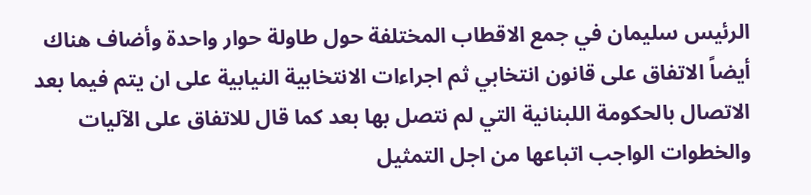الرئيس سليمان في جمع الاقطاب المختلفة حول طاولة حوار واحدة وأضاف هناك أيضاً الاتفاق على قانون انتخابي ثم اجراءات الانتخابية النيابية على ان يتم فيما بعد الاتصال بالحكومة اللبنانية التي لم نتصل بها بعد كما قال للاتفاق على الآليات والخطوات الواجب اتباعها من اجل التمثيل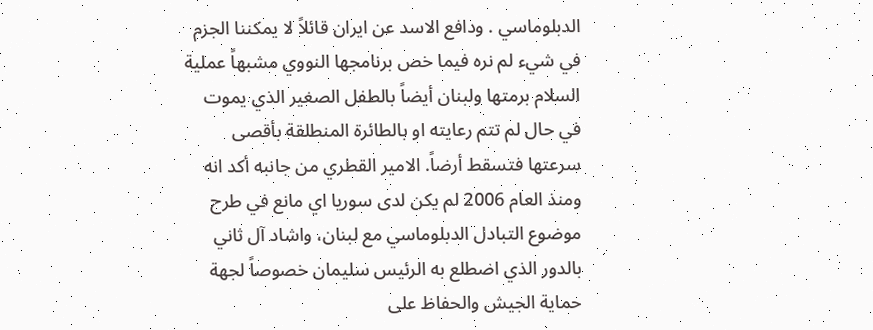الدبلوماسي . ودافع الاسد عن ايران قائلاً لا يمكننا الجزم في شيء لم نره فيما خص برنامجها النووي مشبهاً عملية السلام برمتها ولبنان أيضاً بالطفل الصغير الذي يموت في حال لم تتم رعايته او بالطائرة المنطلقة بأقصى سرعتها فتسقط أرضاً. الامير القطري من جانبه أكد انه ومنذ العام 2006 لم يكن لدى سوريا اي مانع في طرح موضوع التبادل الدبلوماسي مع لبنان، واشاد آل ثاني بالدور الذي اضطلع به الرئيس سليمان خصوصاً لجهة حماية الجيش والحفاظ على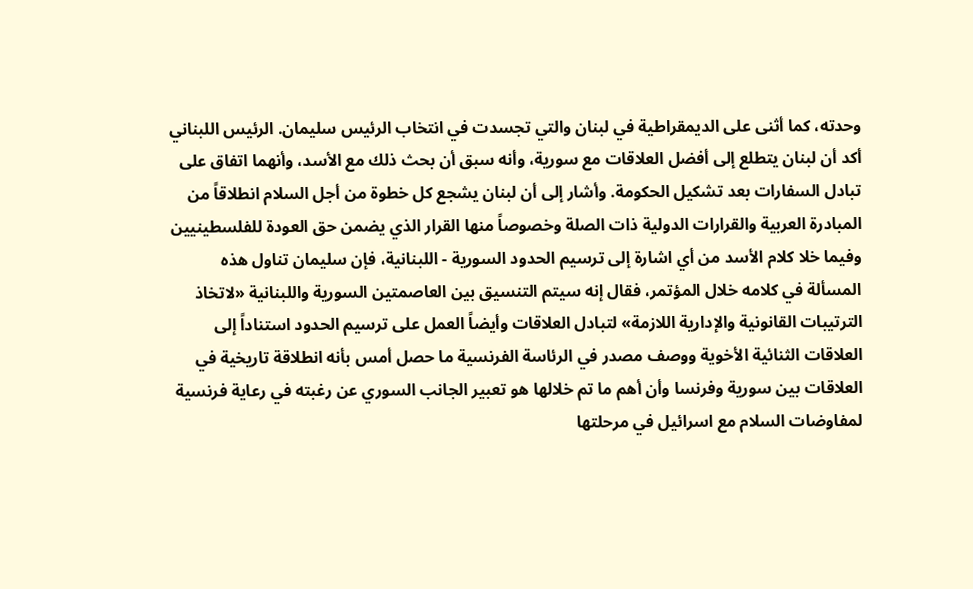وحدته، كما أثنى على الديمقراطية في لبنان والتي تجسدت في انتخاب الرئيس سليمان. الرئيس اللبناني أكد أن لبنان يتطلع إلى أفضل العلاقات مع سورية، وأنه سبق أن بحث ذلك مع الأسد، وأنهما اتفاق على تبادل السفارات بعد تشكيل الحكومة. وأشار إلى أن لبنان يشجع كل خطوة من أجل السلام انطلاقاً من المبادرة العربية والقرارات الدولية ذات الصلة وخصوصاً منها القرار الذي يضمن حق العودة للفلسطينيين وفيما خلا كلام الأسد من أي اشارة إلى ترسيم الحدود السورية - اللبنانية، فإن سليمان تناول هذه المسألة في كلامه خلال المؤتمر، فقال إنه سيتم التنسيق بين العاصمتين السورية واللبنانية «لاتخاذ الترتيبات القانونية والإدارية اللازمة» لتبادل العلاقات وأيضاً العمل على ترسيم الحدود استناداً إلى العلاقات الثنائية الأخوية ووصف مصدر في الرئاسة الفرنسية ما حصل أمس بأنه انطلاقة تاريخية في العلاقات بين سورية وفرنسا وأن أهم ما تم خلالها هو تعبير الجانب السوري عن رغبته في رعاية فرنسية لمفاوضات السلام مع اسرائيل في مرحلتها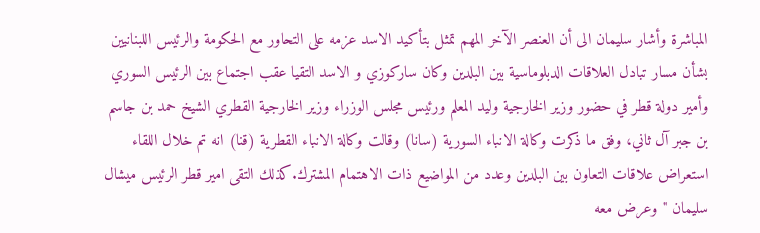المباشرة وأشار سليمان الى أن العنصر الآخر المهم تمثل بتأكيد الاسد عزمه على التحاور مع الحكومة والرئيس اللبنانيين بشأن مسار تبادل العلاقات الدبلوماسية بين البلدين وكان ساركوزي و الاسد التقيا عقب اجتماع بين الرئيس السوري وأمير دولة قطر في حضور وزير الخارجية وليد المعلم ورئيس مجلس الوزراء وزير الخارجية القطري الشيخ حمد بن جاسم بن جبر آل ثاني، وفق ما ذكرت وكالة الانباء السورية (سانا) وقالت وكالة الانباء القطرية (قنا) انه تم خلال اللقاء استعراض علاقات التعاون بين البلدين وعدد من المواضيع ذات الاهتمام المشترك.كذلك التقى امير قطر الرئيس ميشال سليمان "وعرض معه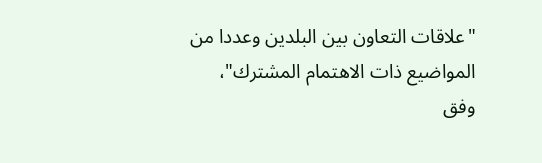"علاقات التعاون بين البلدين وعددا من المواضيع ذات الاهتمام المشترك"، وفق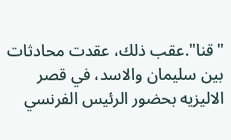"قنا".عقب ذلك، عقدت محادثات بين سليمان والاسد، في قصر الاليزيه بحضور الرئيس الفرنسي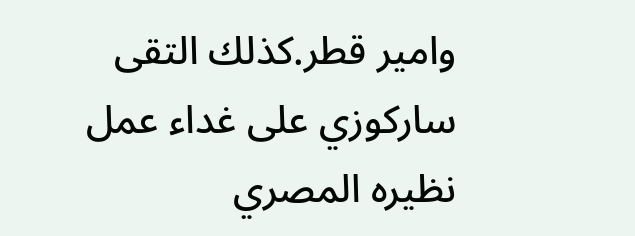وامير قطر.كذلك التقى ساركوزي على غداء عمل نظيره المصري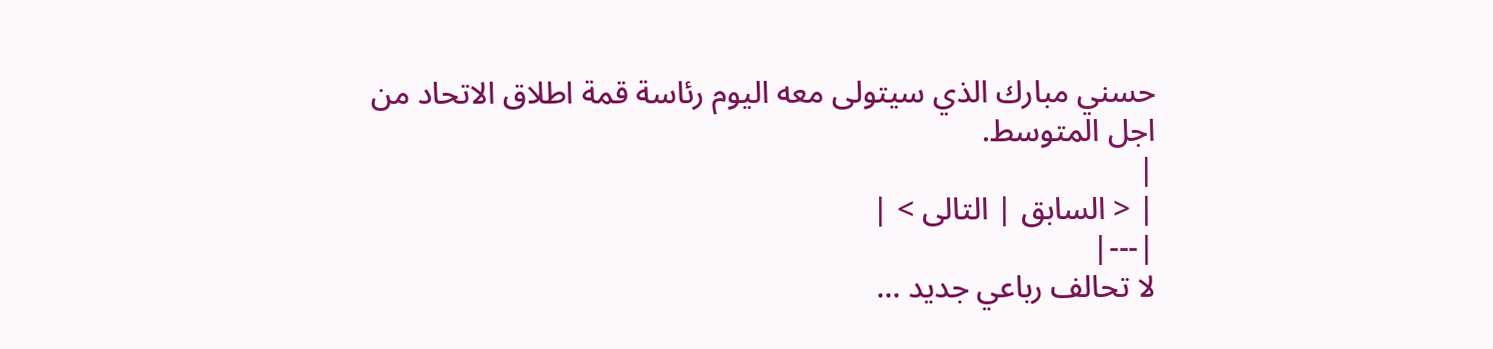حسني مبارك الذي سيتولى معه اليوم رئاسة قمة اطلاق الاتحاد من اجل المتوسط.
|
| < السابق | التالى > |
|---|
لا تحالف رباعي جديد ...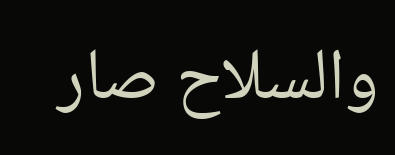والسلاح صار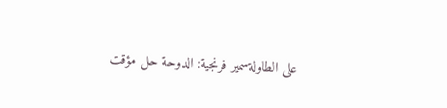على الطاولةسمير فرنجية: الدوحة حل مؤقت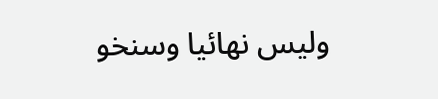وليس نهائيا وسنخو